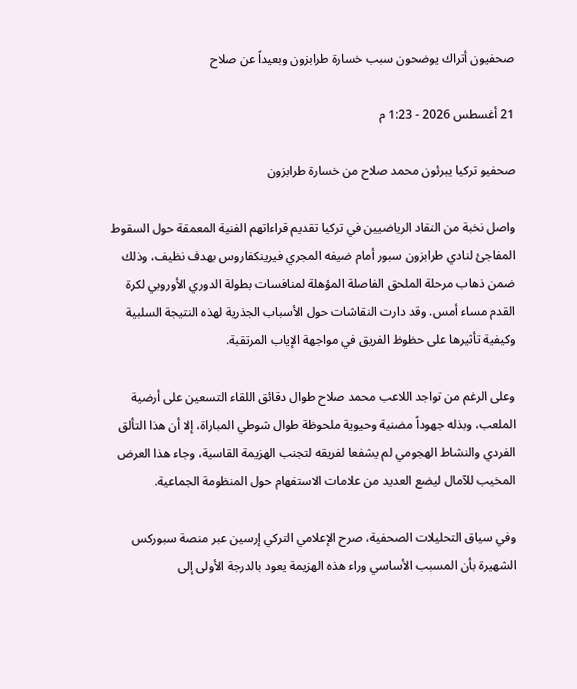صحفيون أتراك يوضحون سبب خسارة طرابزون وبعيداً عن صلاح

21 أغسطس 2026 - 1:23 م

صحفيو تركيا يبرئون محمد صلاح من خسارة طرابزون

واصل نخبة من النقاد الرياضيين في تركيا تقديم قراءاتهم الفنية المعمقة حول السقوط المفاجئ لنادي طرابزون سبور أمام ضيفه المجري فيرينكفاروس بهدف نظيف، وذلك ضمن ذهاب مرحلة الملحق الفاصلة المؤهلة لمنافسات بطولة الدوري الأوروبي لكرة القدم مساء أمس. وقد دارت النقاشات حول الأسباب الجذرية لهذه النتيجة السلبية وكيفية تأثيرها على حظوظ الفريق في مواجهة الإياب المرتقبة.

وعلى الرغم من تواجد اللاعب محمد صلاح طوال دقائق اللقاء التسعين على أرضية الملعب، وبذله جهوداً مضنية وحيوية ملحوظة طوال شوطي المباراة، إلا أن هذا التألق الفردي والنشاط الهجومي لم يشفعا لفريقه لتجنب الهزيمة القاسية، وجاء هذا العرض المخيب للآمال ليضع العديد من علامات الاستفهام حول المنظومة الجماعية.

وفي سياق التحليلات الصحفية، صرح الإعلامي التركي إرسين عبر منصة سبوركس الشهيرة بأن المسبب الأساسي وراء هذه الهزيمة يعود بالدرجة الأولى إلى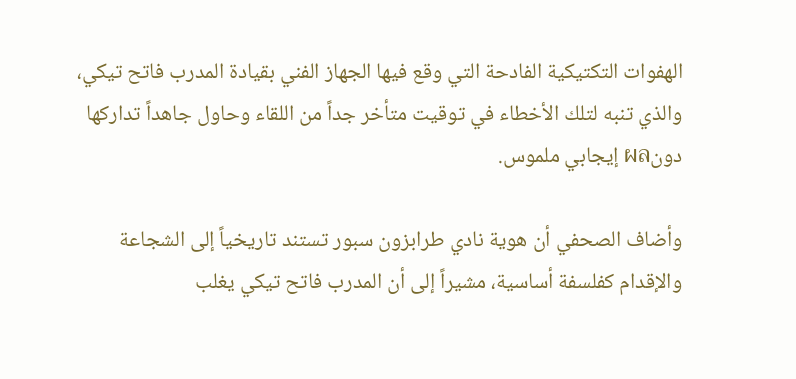الهفوات التكتيكية الفادحة التي وقع فيها الجهاز الفني بقيادة المدرب فاتح تيكي، والذي تنبه لتلك الأخطاء في توقيت متأخر جداً من اللقاء وحاول جاهداً تداركها دونผล إيجابي ملموس.

وأضاف الصحفي أن هوية نادي طرابزون سبور تستند تاريخياً إلى الشجاعة والإقدام كفلسفة أساسية، مشيراً إلى أن المدرب فاتح تيكي يغلب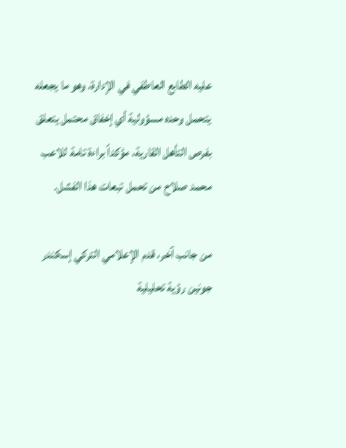عليه الطابع العاطفي في الإدارة، وهو ما يجعله يتحمل وحده مسؤولية أي إخفاق محتمل يتعلق بفرص التأهل القارية، مؤكداً براءة تامة للاعب محمد صلاح من تحمل تبعات هذا الفشل.

من جانب آخر، قدم الإعلامي التركي إسكندر جونين رؤية تحليلية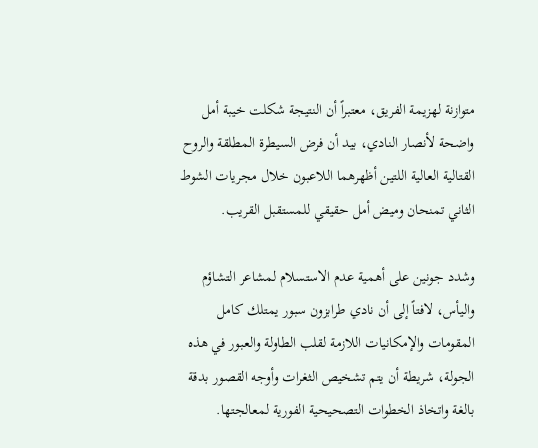متوازنة لهزيمة الفريق، معتبراً أن النتيجة شكلت خيبة أمل واضحة لأنصار النادي، بيد أن فرض السيطرة المطلقة والروح القتالية العالية اللتين أظهرهما اللاعبون خلال مجريات الشوط الثاني تمنحان وميض أمل حقيقي للمستقبل القريب.

وشدد جونين على أهمية عدم الاستسلام لمشاعر التشاؤم واليأس، لافتاً إلى أن نادي طرابزون سبور يمتلك كامل المقومات والإمكانيات اللازمة لقلب الطاولة والعبور في هذه الجولة، شريطة أن يتم تشخيص الثغرات وأوجه القصور بدقة بالغة واتخاذ الخطوات التصحيحية الفورية لمعالجتها.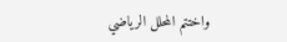واختتم المحلل الرياضي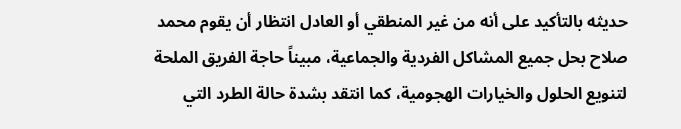حديثه بالتأكيد على أنه من غير المنطقي أو العادل انتظار أن يقوم محمد صلاح بحل جميع المشاكل الفردية والجماعية، مبيناً حاجة الفريق الملحة لتنويع الحلول والخيارات الهجومية، كما انتقد بشدة حالة الطرد التي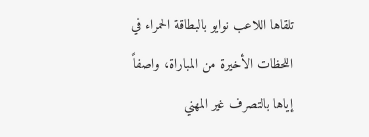تلقاها اللاعب نوايو بالبطاقة الحمراء في اللحظات الأخيرة من المباراة، واصفاً إياها بالتصرف غير المهني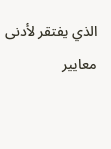الذي يفتقر لأدنى معايير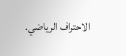الاحتراف الرياضي.